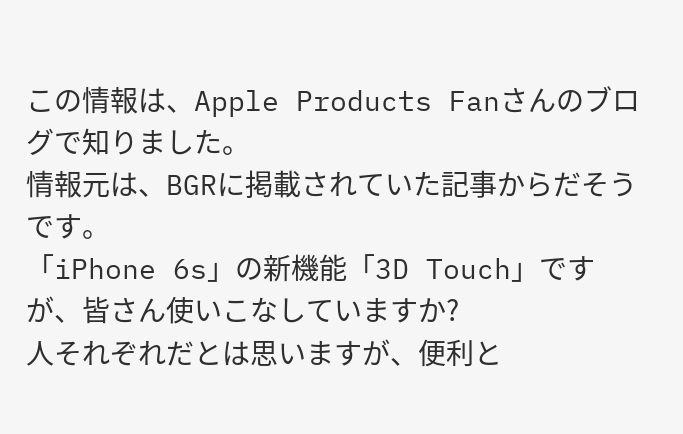この情報は、Apple Products Fanさんのブログで知りました。
情報元は、BGRに掲載されていた記事からだそうです。
「iPhone 6s」の新機能「3D Touch」ですが、皆さん使いこなしていますか?
人それぞれだとは思いますが、便利と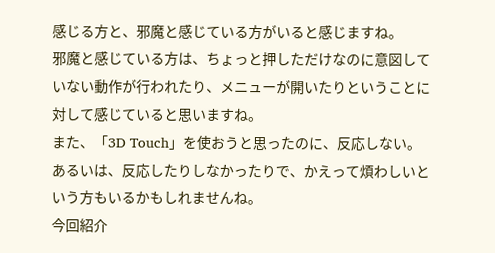感じる方と、邪魔と感じている方がいると感じますね。
邪魔と感じている方は、ちょっと押しただけなのに意図していない動作が行われたり、メニューが開いたりということに対して感じていると思いますね。
また、「3D Touch」を使おうと思ったのに、反応しない。
あるいは、反応したりしなかったりで、かえって煩わしいという方もいるかもしれませんね。
今回紹介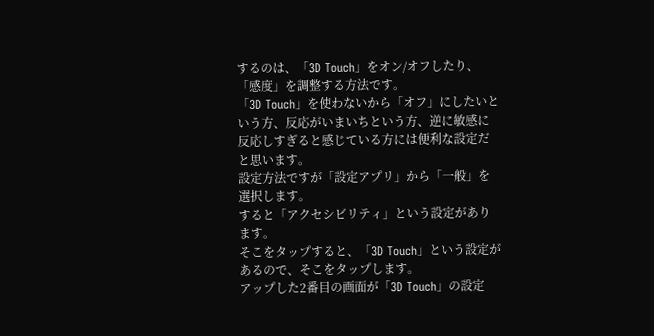するのは、「3D Touch」をオン/オフしたり、「感度」を調整する方法です。
「3D Touch」を使わないから「オフ」にしたいという方、反応がいまいちという方、逆に敏感に反応しすぎると感じている方には便利な設定だと思います。
設定方法ですが「設定アプリ」から「一般」を選択します。
すると「アクセシビリティ」という設定があります。
そこをタップすると、「3D Touch」という設定があるので、そこをタップします。
アップした2番目の画面が「3D Touch」の設定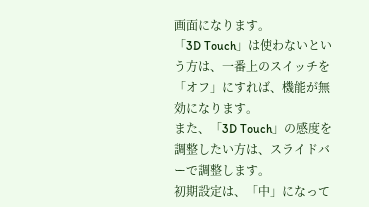画面になります。
「3D Touch」は使わないという方は、一番上のスイッチを「オフ」にすれば、機能が無効になります。
また、「3D Touch」の感度を調整したい方は、スライドバーで調整します。
初期設定は、「中」になって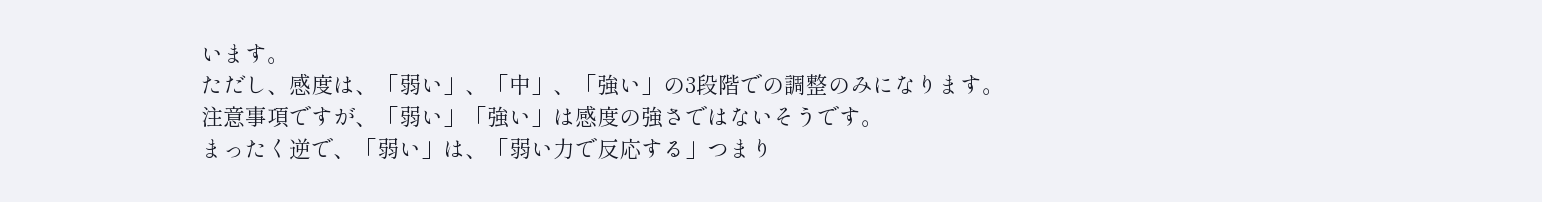います。
ただし、感度は、「弱い」、「中」、「強い」の3段階での調整のみになります。
注意事項ですが、「弱い」「強い」は感度の強さではないそうです。
まったく逆で、「弱い」は、「弱い力で反応する」つまり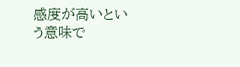感度が高いという意味で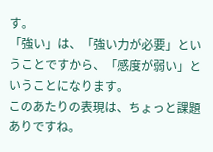す。
「強い」は、「強い力が必要」ということですから、「感度が弱い」ということになります。
このあたりの表現は、ちょっと課題ありですね。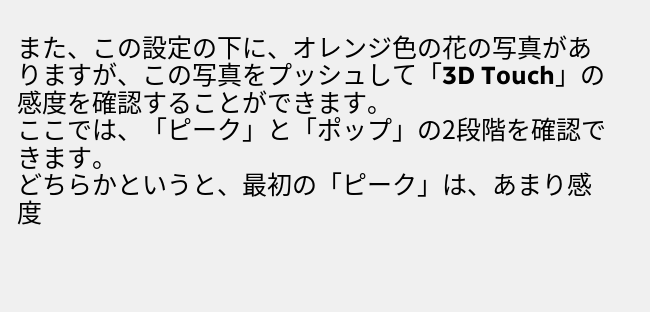また、この設定の下に、オレンジ色の花の写真がありますが、この写真をプッシュして「3D Touch」の感度を確認することができます。
ここでは、「ピーク」と「ポップ」の2段階を確認できます。
どちらかというと、最初の「ピーク」は、あまり感度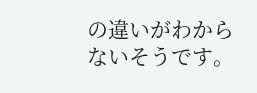の違いがわからないそうです。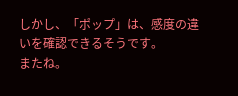しかし、「ポップ」は、感度の違いを確認できるそうです。
またね。